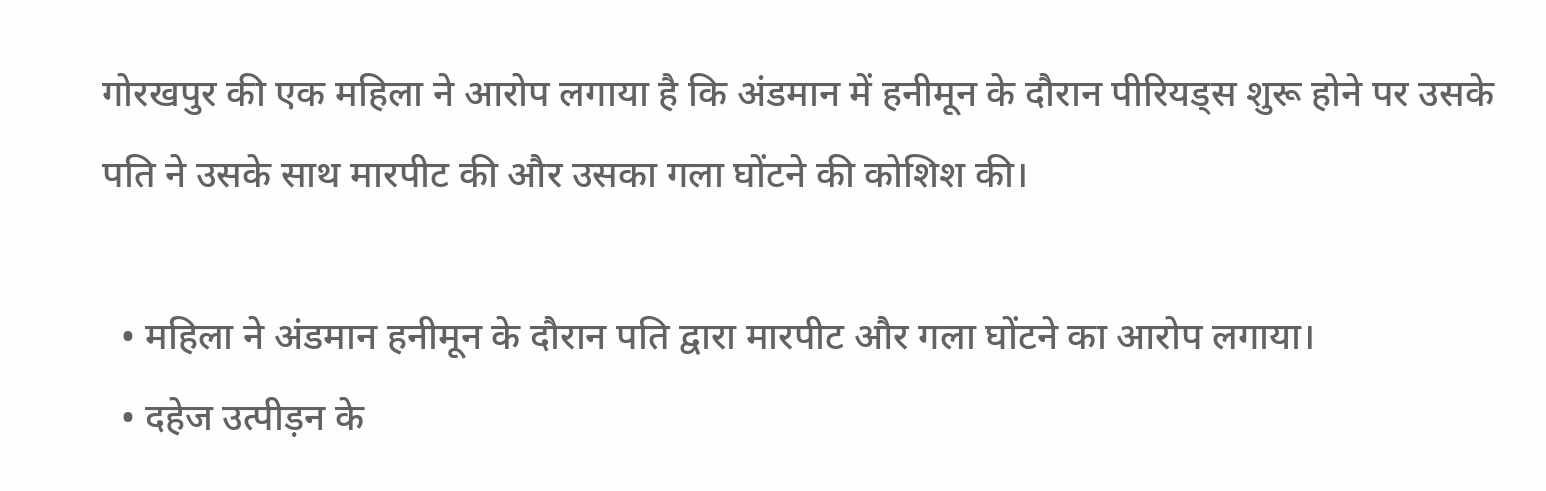गोरखपुर की एक महिला ने आरोप लगाया है कि अंडमान में हनीमून के दौरान पीरियड्स शुरू होने पर उसके पति ने उसके साथ मारपीट की और उसका गला घोंटने की कोशिश की।

  • महिला ने अंडमान हनीमून के दौरान पति द्वारा मारपीट और गला घोंटने का आरोप लगाया।
  • दहेज उत्पीड़न के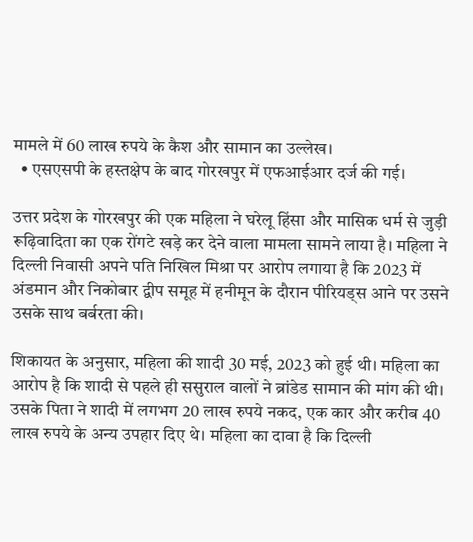मामले में 60 लाख रुपये के कैश और सामान का उल्लेख।
  • एसएसपी के हस्तक्षेप के बाद गोरखपुर में एफआईआर दर्ज की गई।

उत्तर प्रदेश के गोरखपुर की एक महिला ने घरेलू हिंसा और मासिक धर्म से जुड़ी रूढ़िवादिता का एक रोंगटे खड़े कर देने वाला मामला सामने लाया है। महिला ने दिल्ली निवासी अपने पति निखिल मिश्रा पर आरोप लगाया है कि 2023 में अंडमान और निकोबार द्वीप समूह में हनीमून के दौरान पीरियड्स आने पर उसने उसके साथ बर्बरता की।

शिकायत के अनुसार, महिला की शादी 30 मई, 2023 को हुई थी। महिला का आरोप है कि शादी से पहले ही ससुराल वालों ने ब्रांडेड सामान की मांग की थी। उसके पिता ने शादी में लगभग 20 लाख रुपये नकद, एक कार और करीब 40 लाख रुपये के अन्य उपहार दिए थे। महिला का दावा है कि दिल्ली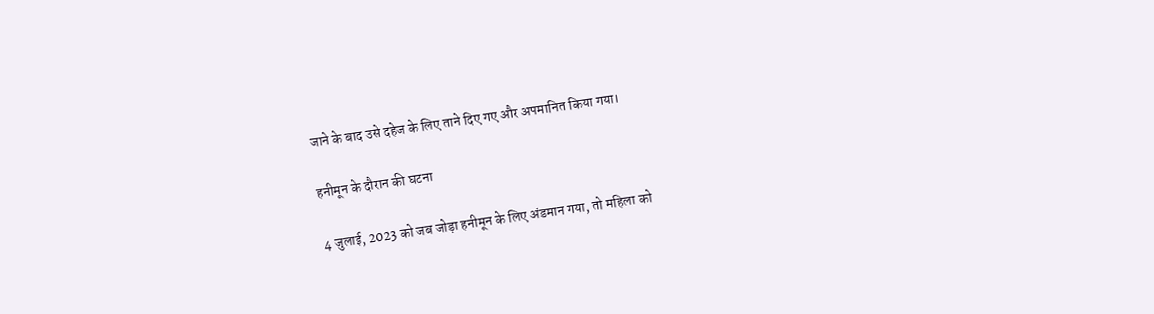जाने के बाद उसे दहेज के लिए ताने दिए गए और अपमानित किया गया।

हनीमून के दौरान की घटना

4 जुलाई, 2023 को जब जोड़ा हनीमून के लिए अंडमान गया, तो महिला को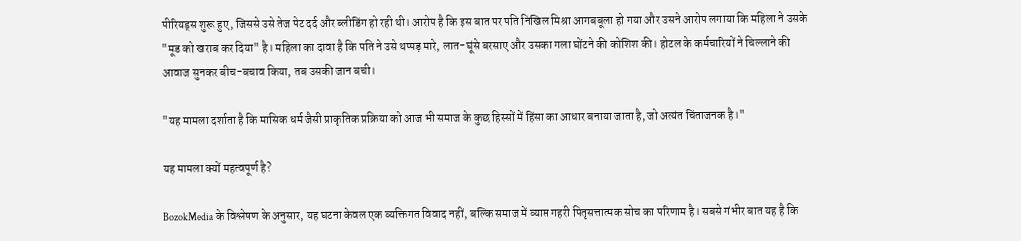पीरियड्स शुरू हुए, जिससे उसे तेज पेट दर्द और ब्लीडिंग हो रही थी। आरोप है कि इस बात पर पति निखिल मिश्रा आगबबूला हो गया और उसने आरोप लगाया कि महिला ने उसके "मूड को खराब कर दिया" है। महिला का दावा है कि पति ने उसे थप्पड़ मारे, लात-घूंसे बरसाए और उसका गला घोंटने की कोशिश की। होटल के कर्मचारियों ने चिल्लाने की आवाज सुनकर बीच-बचाव किया, तब उसकी जान बची।

"यह मामला दर्शाता है कि मासिक धर्म जैसी प्राकृतिक प्रक्रिया को आज भी समाज के कुछ हिस्सों में हिंसा का आधार बनाया जाता है, जो अत्यंत चिंताजनक है।"

यह मामला क्यों महत्वपूर्ण है?

BozokMedia के विश्लेषण के अनुसार, यह घटना केवल एक व्यक्तिगत विवाद नहीं, बल्कि समाज में व्याप्त गहरी पितृसत्तात्मक सोच का परिणाम है। सबसे गंभीर बात यह है कि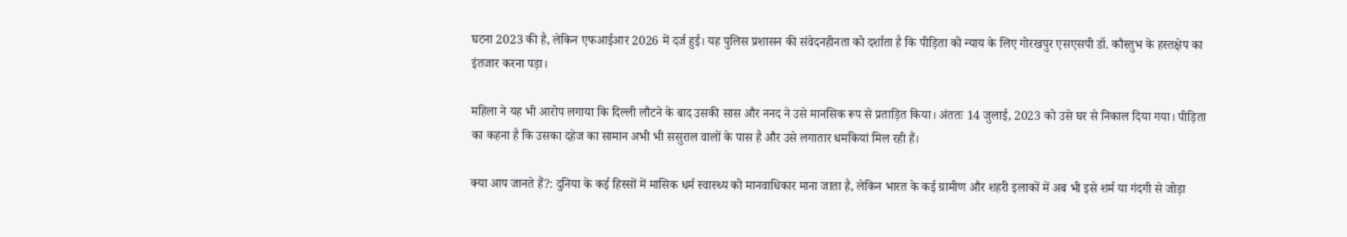घटना 2023 की है, लेकिन एफआईआर 2026 में दर्ज हुई। यह पुलिस प्रशासन की संवेदनहीनता को दर्शाता है कि पीड़िता को न्याय के लिए गोरखपुर एसएसपी डॉ. कौस्तुभ के हस्तक्षेप का इंतजार करना पड़ा।

महिला ने यह भी आरोप लगाया कि दिल्ली लौटने के बाद उसकी सास और ननद ने उसे मानसिक रूप से प्रताड़ित किया। अंततः 14 जुलाई, 2023 को उसे घर से निकाल दिया गया। पीड़िता का कहना है कि उसका दहेज का सामान अभी भी ससुराल वालों के पास है और उसे लगातार धमकियां मिल रही हैं।

क्या आप जानते हैं?: दुनिया के कई हिस्सों में मासिक धर्म स्वास्थ्य को मानवाधिकार माना जाता है, लेकिन भारत के कई ग्रामीण और शहरी इलाकों में अब भी इसे शर्म या गंदगी से जोड़ा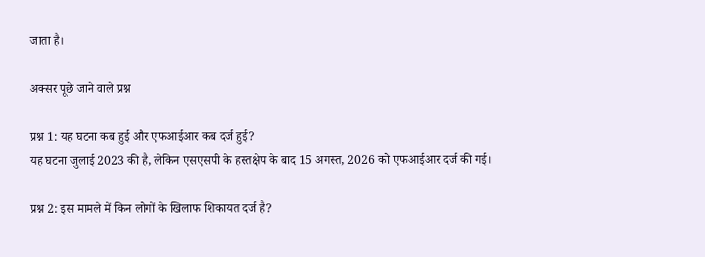जाता है।

अक्सर पूछे जाने वाले प्रश्न

प्रश्न 1: यह घटना कब हुई और एफआईआर कब दर्ज हुई?
यह घटना जुलाई 2023 की है, लेकिन एसएसपी के हस्तक्षेप के बाद 15 अगस्त, 2026 को एफआईआर दर्ज की गई।

प्रश्न 2: इस मामले में किन लोगों के खिलाफ शिकायत दर्ज है?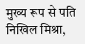मुख्य रूप से पति निखिल मिश्रा,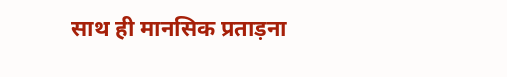साथ ही मानसिक प्रताड़ना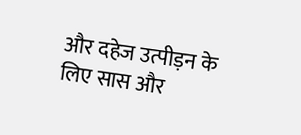और दहेज उत्पीड़न के लिए सास और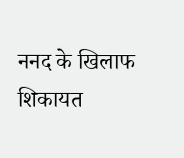ननद के खिलाफ शिकायत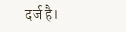दर्ज है।